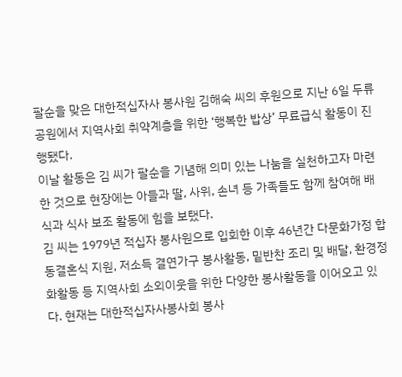팔순을 맞은 대한적십자사 봉사원 김해숙 씨의 후원으로 지난 6일 두류공원에서 지역사회 취약계층을 위한 ‘행복한 밥상’ 무료급식 활동이 진행됐다.
이날 활동은 김 씨가 팔순을 기념해 의미 있는 나눔을 실천하고자 마련한 것으로 현장에는 아들과 딸, 사위, 손녀 등 가족들도 함께 참여해 배식과 식사 보조 활동에 힘을 보탰다.
김 씨는 1979년 적십자 봉사원으로 입회한 이후 46년간 다문화가정 합동결혼식 지원, 저소득 결연가구 봉사활동, 밑반찬 조리 및 배달, 환경정화활동 등 지역사회 소외이웃을 위한 다양한 봉사활동을 이어오고 있다. 현재는 대한적십자사봉사회 봉사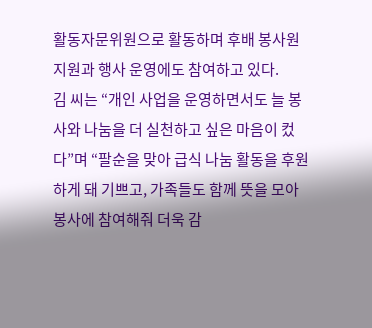활동자문위원으로 활동하며 후배 봉사원 지원과 행사 운영에도 참여하고 있다.
김 씨는 “개인 사업을 운영하면서도 늘 봉사와 나눔을 더 실천하고 싶은 마음이 컸다”며 “팔순을 맞아 급식 나눔 활동을 후원하게 돼 기쁘고, 가족들도 함께 뜻을 모아 봉사에 참여해줘 더욱 감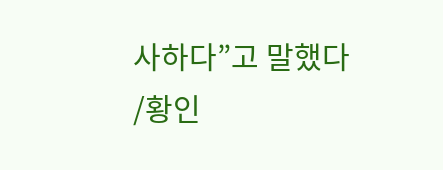사하다”고 말했다
/황인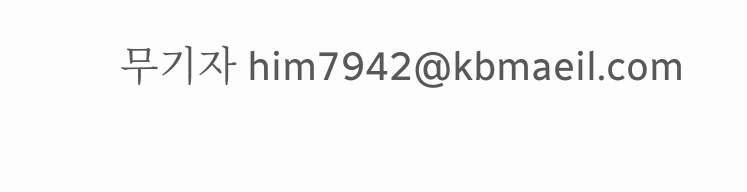무기자 him7942@kbmaeil.com